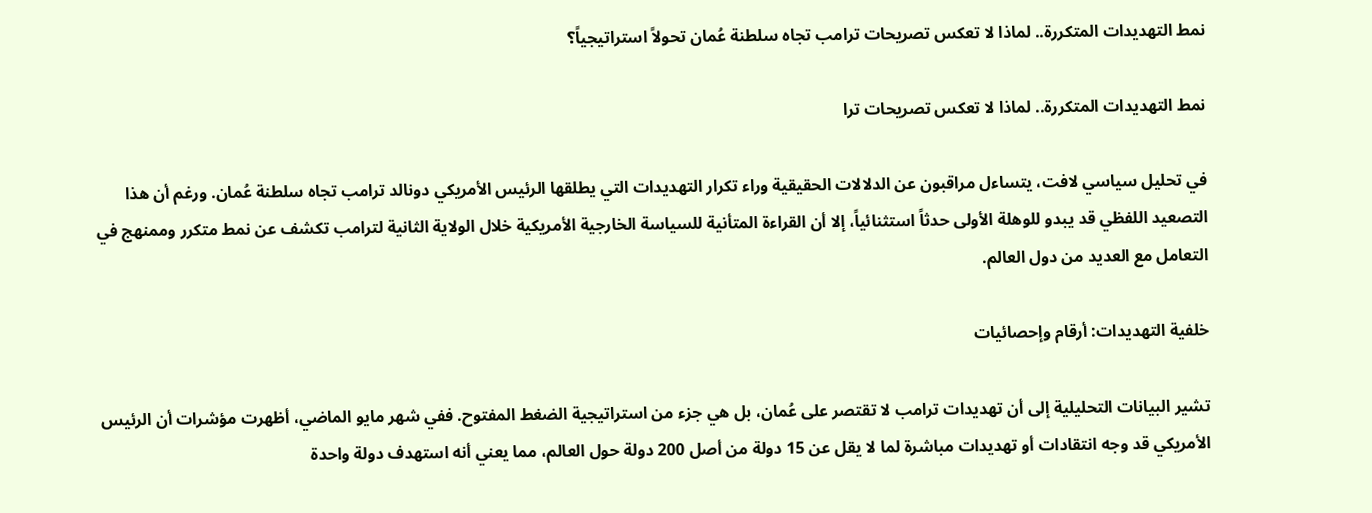نمط التهديدات المتكررة.. لماذا لا تعكس تصريحات ترامب تجاه سلطنة عُمان تحولاً استراتيجياً؟

نمط التهديدات المتكررة.. لماذا لا تعكس تصريحات ترا

في تحليل سياسي لافت، يتساءل مراقبون عن الدلالات الحقيقية وراء تكرار التهديدات التي يطلقها الرئيس الأمريكي دونالد ترامب تجاه سلطنة عُمان. ورغم أن هذا التصعيد اللفظي قد يبدو للوهلة الأولى حدثاً استثنائياً، إلا أن القراءة المتأنية للسياسة الخارجية الأمريكية خلال الولاية الثانية لترامب تكشف عن نمط متكرر وممنهج في التعامل مع العديد من دول العالم.

خلفية التهديدات: أرقام وإحصائيات

تشير البيانات التحليلية إلى أن تهديدات ترامب لا تقتصر على عُمان، بل هي جزء من استراتيجية الضغط المفتوح. ففي شهر مايو الماضي، أظهرت مؤشرات أن الرئيس الأمريكي قد وجه انتقادات أو تهديدات مباشرة لما لا يقل عن 15 دولة من أصل 200 دولة حول العالم، مما يعني أنه استهدف دولة واحدة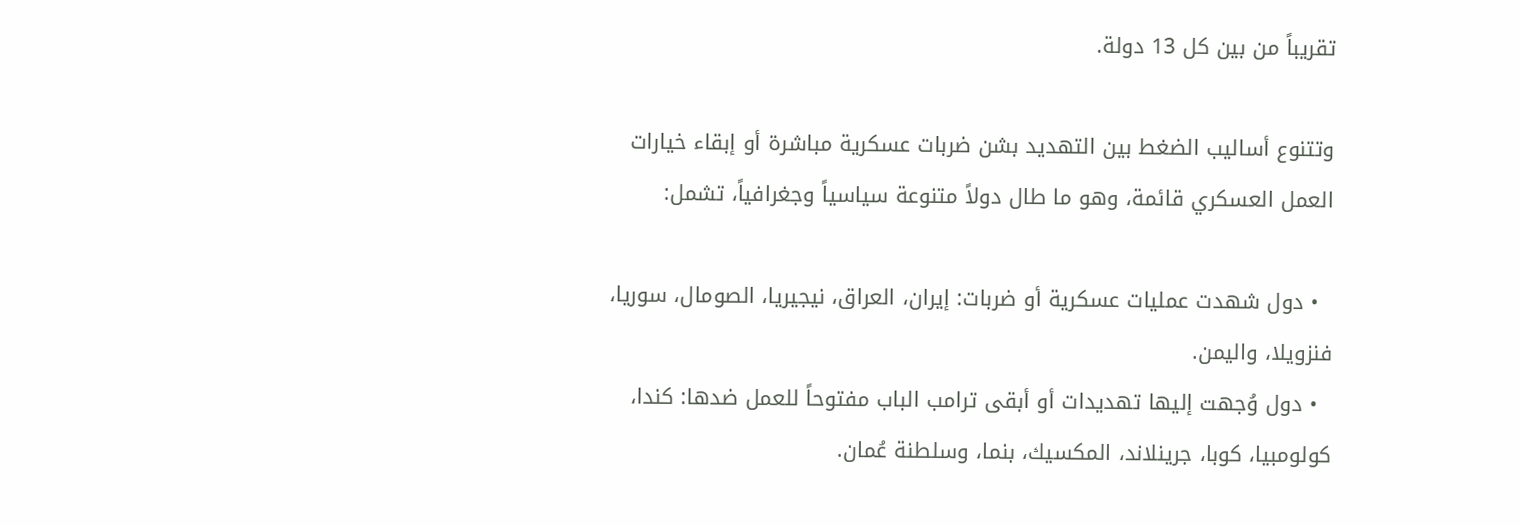تقريباً من بين كل 13 دولة.

وتتنوع أساليب الضغط بين التهديد بشن ضربات عسكرية مباشرة أو إبقاء خيارات العمل العسكري قائمة، وهو ما طال دولاً متنوعة سياسياً وجغرافياً، تشمل:

  • دول شهدت عمليات عسكرية أو ضربات: إيران، العراق، نيجيريا، الصومال، سوريا، فنزويلا، واليمن.
  • دول وُجهت إليها تهديدات أو أبقى ترامب الباب مفتوحاً للعمل ضدها: كندا، كولومبيا، كوبا، جرينلاند، المكسيك، بنما، وسلطنة عُمان.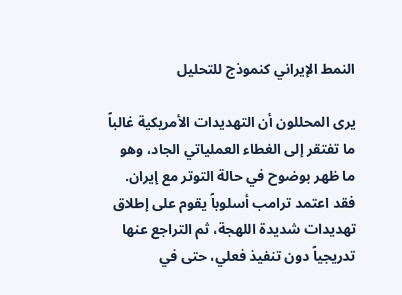النمط الإيراني كنموذج للتحليل

يرى المحللون أن التهديدات الأمريكية غالباً ما تفتقر إلى الغطاء العملياتي الجاد، وهو ما ظهر بوضوح في حالة التوتر مع إيران. فقد اعتمد ترامب أسلوباً يقوم على إطلاق تهديدات شديدة اللهجة، ثم التراجع عنها تدريجياً دون تنفيذ فعلي، حتى في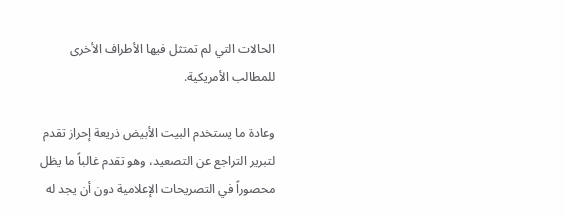الحالات التي لم تمتثل فيها الأطراف الأخرى للمطالب الأمريكية.

وعادة ما يستخدم البيت الأبيض ذريعة إحراز تقدم لتبرير التراجع عن التصعيد، وهو تقدم غالباً ما يظل محصوراً في التصريحات الإعلامية دون أن يجد له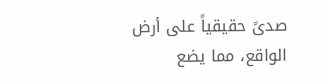صدىً حقيقياً على أرض الواقع، مما يضع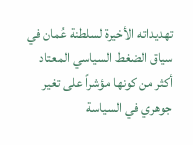تهديداته الأخيرة لسلطنة عُمان في سياق الضغط السياسي المعتاد أكثر من كونها مؤشراً على تغير جوهري في السياسة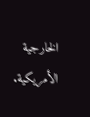الخارجية الأمريكية.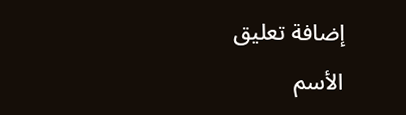إضافة تعليق
الأسم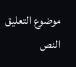موضوع التعليق
النص